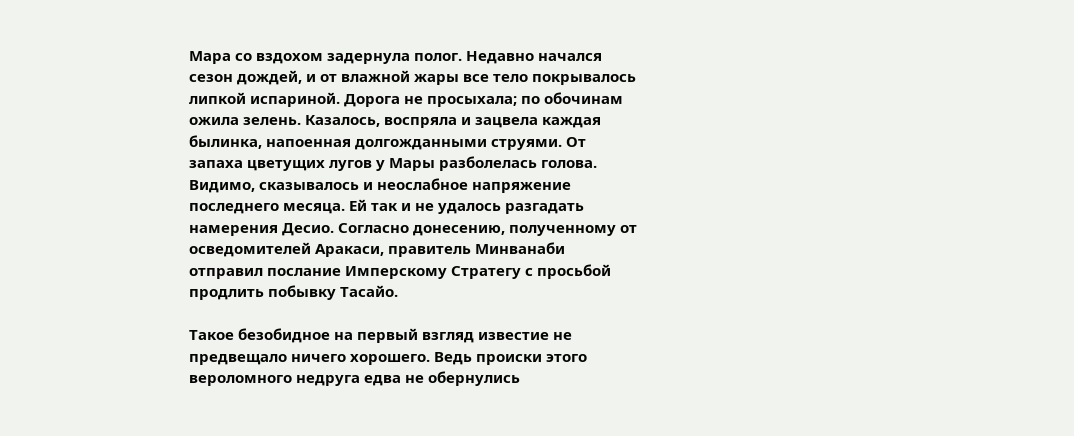Мара со вздохом задернула полог. Недавно начался сезон дождей, и от влажной жары все тело покрывалось липкой испариной. Дорога не просыхала; по обочинам ожила зелень. Казалось, воспряла и зацвела каждая былинка, напоенная долгожданными струями. От запаха цветущих лугов у Мары разболелась голова. Видимо, сказывалось и неослабное напряжение последнего месяца. Ей так и не удалось разгадать намерения Десио. Согласно донесению, полученному от осведомителей Аракаси, правитель Минванаби отправил послание Имперскому Стратегу с просьбой продлить побывку Тасайо.

Такое безобидное на первый взгляд известие не предвещало ничего хорошего. Ведь происки этого вероломного недруга едва не обернулись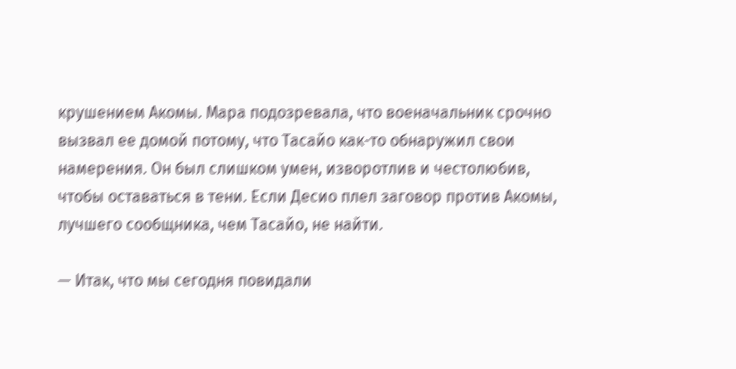крушением Акомы. Мара подозревала, что военачальник срочно вызвал ее домой потому, что Тасайо как-то обнаружил свои намерения. Он был слишком умен, изворотлив и честолюбив, чтобы оставаться в тени. Если Десио плел заговор против Акомы, лучшего сообщника, чем Тасайо, не найти.

— Итак, что мы сегодня повидали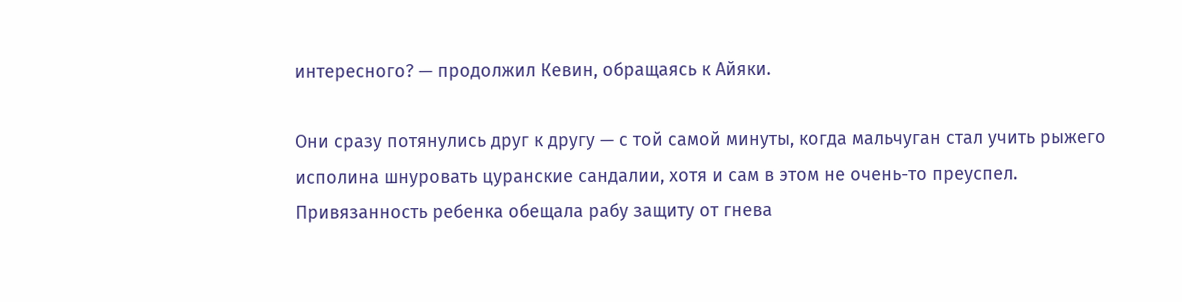интересного? — продолжил Кевин, обращаясь к Айяки.

Они сразу потянулись друг к другу — с той самой минуты, когда мальчуган стал учить рыжего исполина шнуровать цуранские сандалии, хотя и сам в этом не очень-то преуспел. Привязанность ребенка обещала рабу защиту от гнева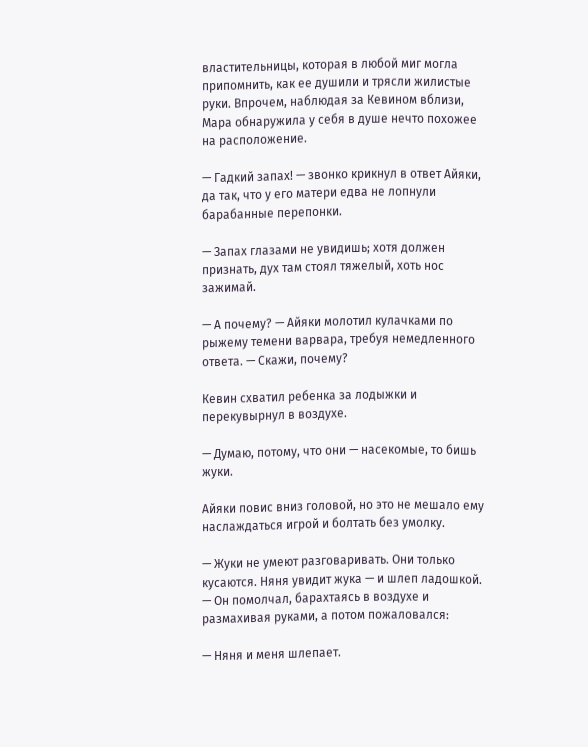властительницы, которая в любой миг могла припомнить, как ее душили и трясли жилистые руки. Впрочем, наблюдая за Кевином вблизи, Мара обнаружила у себя в душе нечто похожее на расположение.

— Гадкий запах! — звонко крикнул в ответ Айяки, да так, что у его матери едва не лопнули барабанные перепонки.

— Запах глазами не увидишь; хотя должен признать, дух там стоял тяжелый, хоть нос зажимай.

— А почему? — Айяки молотил кулачками по рыжему темени варвара, требуя немедленного ответа. — Скажи, почему?

Кевин схватил ребенка за лодыжки и перекувырнул в воздухе.

— Думаю, потому, что они — насекомые, то бишь жуки.

Айяки повис вниз головой, но это не мешало ему наслаждаться игрой и болтать без умолку.

— Жуки не умеют разговаривать. Они только кусаются. Няня увидит жука — и шлеп ладошкой. — Он помолчал, барахтаясь в воздухе и размахивая руками, а потом пожаловался:

— Няня и меня шлепает.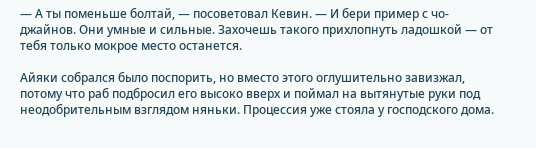— А ты поменьше болтай, — посоветовал Кевин. — И бери пример с чо-джайнов. Они умные и сильные. Захочешь такого прихлопнуть ладошкой — от тебя только мокрое место останется.

Айяки собрался было поспорить, но вместо этого оглушительно завизжал, потому что раб подбросил его высоко вверх и поймал на вытянутые руки под неодобрительным взглядом няньки. Процессия уже стояла у господского дома.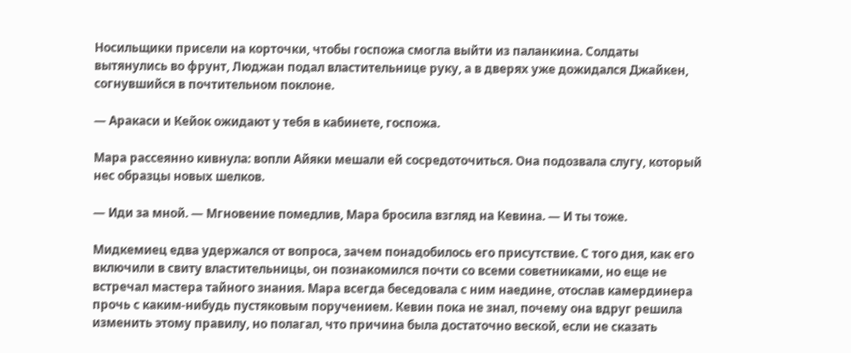Носильщики присели на корточки, чтобы госпожа смогла выйти из паланкина. Солдаты вытянулись во фрунт, Люджан подал властительнице руку, а в дверях уже дожидался Джайкен, согнувшийся в почтительном поклоне.

— Аракаси и Кейок ожидают у тебя в кабинете, госпожа.

Мара рассеянно кивнула: вопли Айяки мешали ей сосредоточиться. Она подозвала слугу, который нес образцы новых шелков.

— Иди за мной. — Мгновение помедлив, Мара бросила взгляд на Кевина. — И ты тоже.

Мидкемиец едва удержался от вопроса, зачем понадобилось его присутствие. С того дня, как его включили в свиту властительницы, он познакомился почти со всеми советниками, но еще не встречал мастера тайного знания. Мара всегда беседовала с ним наедине, отослав камердинера прочь с каким-нибудь пустяковым поручением. Кевин пока не знал, почему она вдруг решила изменить этому правилу, но полагал, что причина была достаточно веской, если не сказать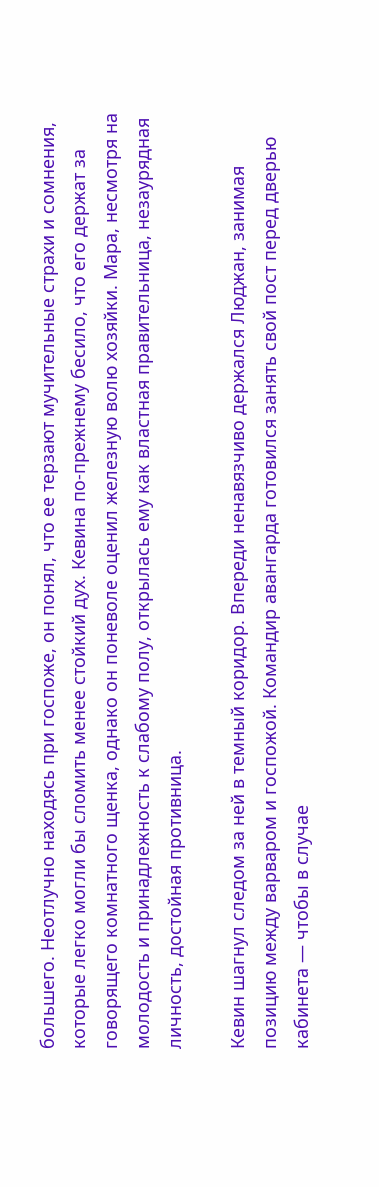большего. Неотлучно находясь при госпоже, он понял, что ее терзают мучительные страхи и сомнения, которые легко могли бы сломить менее стойкий дух. Кевина по-прежнему бесило, что его держат за говорящего комнатного щенка, однако он поневоле оценил железную волю хозяйки. Мара, несмотря на молодость и принадлежность к слабому полу, открылась ему как властная правительница, незаурядная личность, достойная противница.

Кевин шагнул следом за ней в темный коридор. Впереди ненавязчиво держался Люджан, занимая позицию между варваром и госпожой. Командир авангарда готовился занять свой пост перед дверью кабинета — чтобы в случае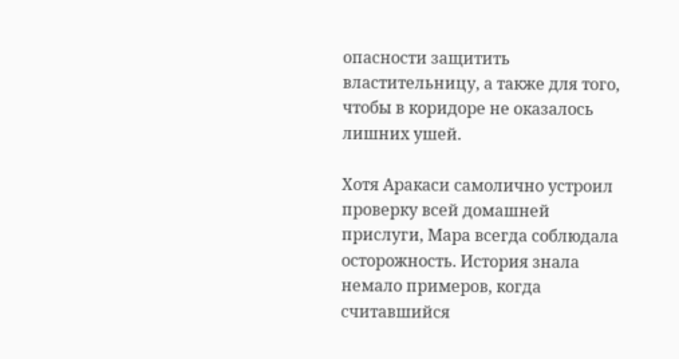опасности защитить властительницу, а также для того, чтобы в коридоре не оказалось лишних ушей.

Хотя Аракаси самолично устроил проверку всей домашней прислуги, Мара всегда соблюдала осторожность. История знала немало примеров, когда считавшийся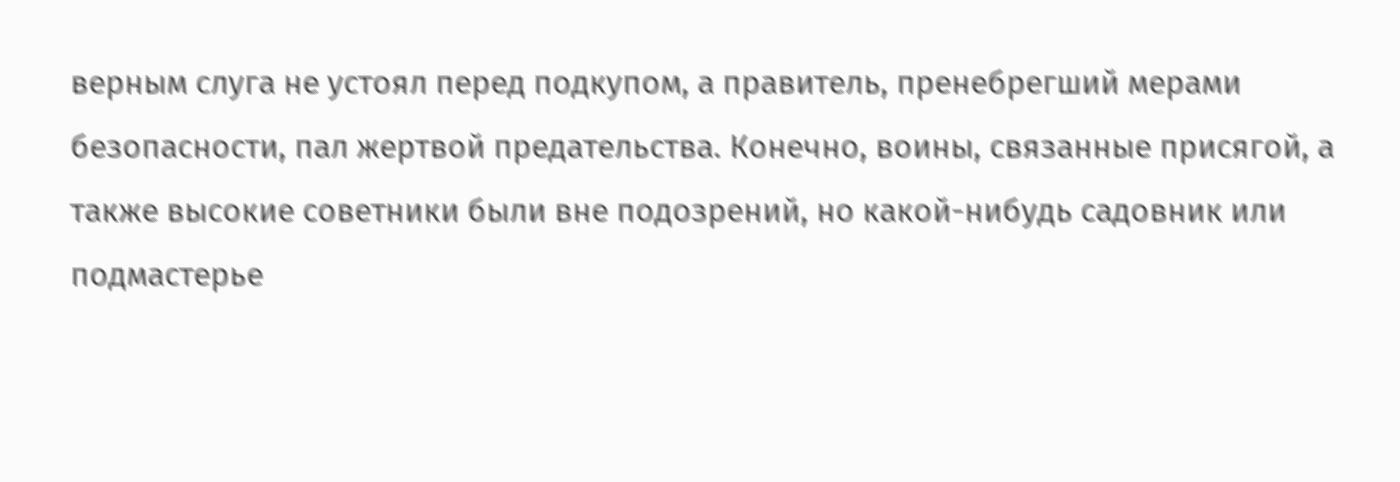верным слуга не устоял перед подкупом, а правитель, пренебрегший мерами безопасности, пал жертвой предательства. Конечно, воины, связанные присягой, а также высокие советники были вне подозрений, но какой-нибудь садовник или подмастерье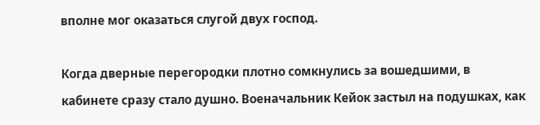вполне мог оказаться слугой двух господ.

Когда дверные перегородки плотно сомкнулись за вошедшими, в кабинете сразу стало душно. Военачальник Кейок застыл на подушках, как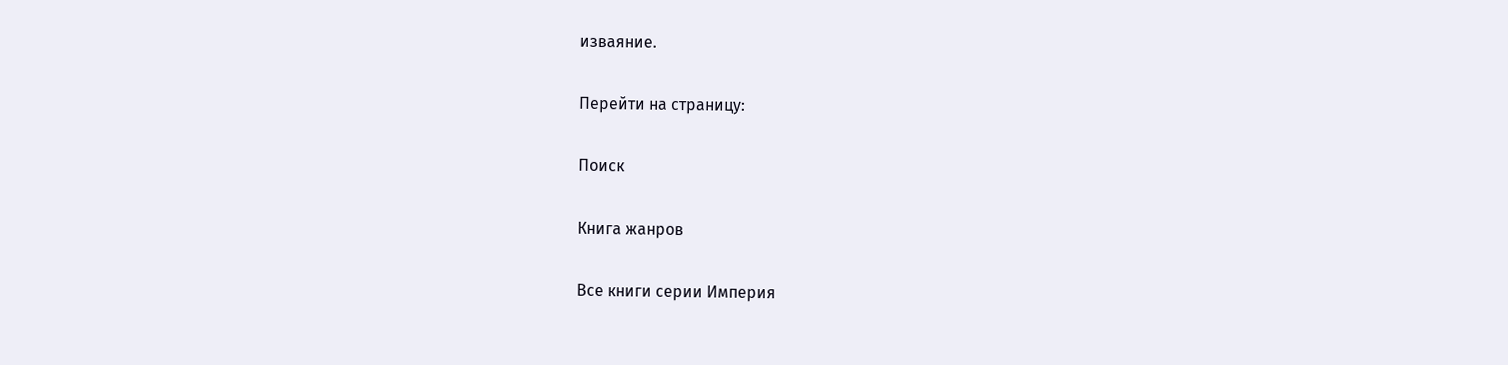изваяние.

Перейти на страницу:

Поиск

Книга жанров

Все книги серии Империя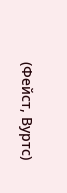(Фейст, Вуртс)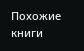Похожие книги